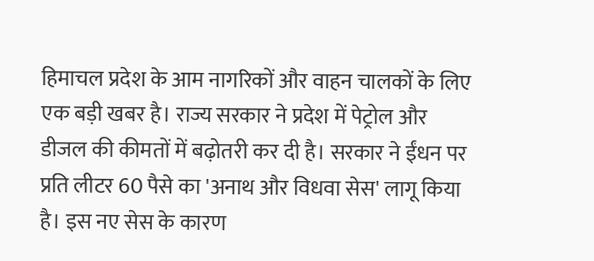हिमाचल प्रदेश के आम नागरिकों और वाहन चालकों के लिए एक बड़ी खबर है। राज्य सरकार ने प्रदेश में पेट्रोल और डीजल की कीमतों में बढ़ोतरी कर दी है। सरकार ने ईंधन पर प्रति लीटर 60 पैसे का 'अनाथ और विधवा सेस' लागू किया है। इस नए सेस के कारण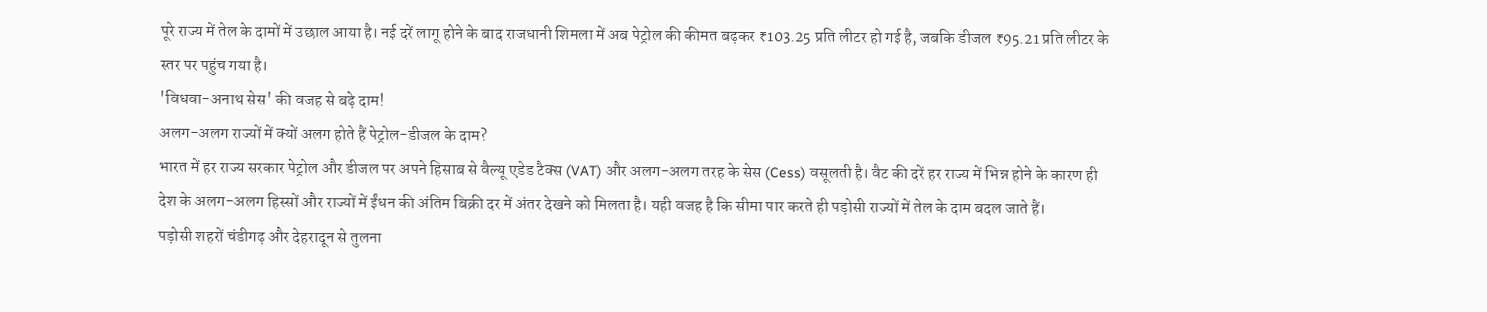पूरे राज्य में तेल के दामों में उछाल आया है। नई दरें लागू होने के बाद राजधानी शिमला में अब पेट्रोल की कीमत बढ़कर ₹103.25 प्रति लीटर हो गई है, जबकि डीजल ₹95.21 प्रति लीटर के स्तर पर पहुंच गया है।
'विधवा-अनाथ सेस' की वजह से बढ़े दाम!
अलग-अलग राज्यों में क्यों अलग होते हैं पेट्रोल-डीजल के दाम?
भारत में हर राज्य सरकार पेट्रोल और डीजल पर अपने हिसाब से वैल्यू एडेड टैक्स (VAT) और अलग-अलग तरह के सेस (Cess) वसूलती है। वैट की दरें हर राज्य में भिन्न होने के कारण ही देश के अलग-अलग हिस्सों और राज्यों में ईंधन की अंतिम बिक्री दर में अंतर देखने को मिलता है। यही वजह है कि सीमा पार करते ही पड़ोसी राज्यों में तेल के दाम बदल जाते हैं।
पड़ोसी शहरों चंडीगढ़ और देहरादून से तुलना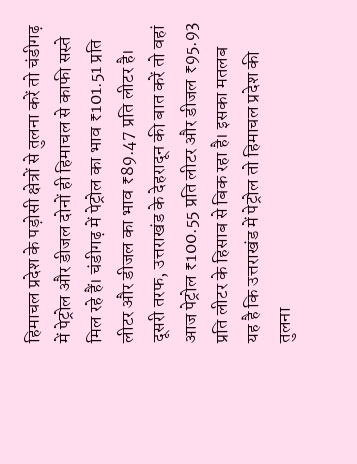हिमाचल प्रदेश के पड़ोसी क्षेत्रों से तुलना करें तो चंडीगढ़ में पेट्रोल और डीजल दोनों ही हिमाचल से काफी सस्ते मिल रहे हैं। चंडीगढ़ में पेट्रोल का भाव ₹101.51 प्रति लीटर और डीजल का भाव ₹89.47 प्रति लीटर है।
दूसरी तरफ, उत्तराखंड के देहरादून की बात करें तो वहां आज पेट्रोल ₹100.55 प्रति लीटर और डीजल ₹95.93 प्रति लीटर के हिसाब से बिक रहा है। इसका मतलब यह है कि उत्तराखंड में पेट्रोल तो हिमाचल प्रदेश की तुलना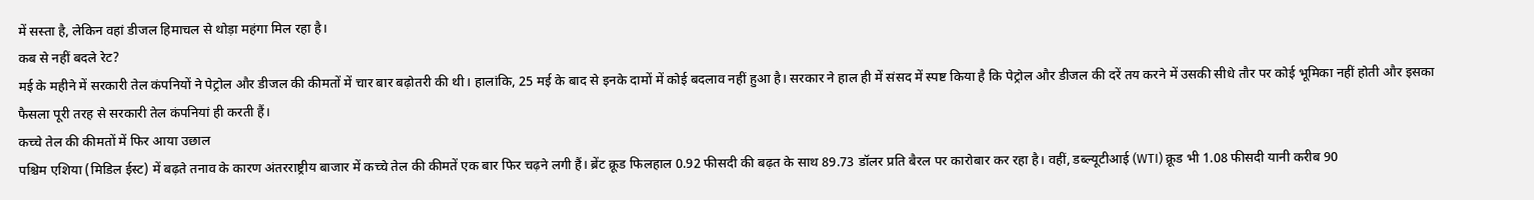में सस्ता है, लेकिन वहां डीजल हिमाचल से थोड़ा महंगा मिल रहा है।
कब से नहीं बदले रेट?
मई के महीने में सरकारी तेल कंपनियों ने पेट्रोल और डीजल की कीमतों में चार बार बढ़ोतरी की थी। हालांकि, 25 मई के बाद से इनके दामों में कोई बदलाव नहीं हुआ है। सरकार ने हाल ही में संसद में स्पष्ट किया है कि पेट्रोल और डीजल की दरें तय करने में उसकी सीधे तौर पर कोई भूमिका नहीं होती और इसका फैसला पूरी तरह से सरकारी तेल कंपनियां ही करती हैं।
कच्चे तेल की कीमतों में फिर आया उछाल
पश्चिम एशिया (मिडिल ईस्ट) में बढ़ते तनाव के कारण अंतरराष्ट्रीय बाजार में कच्चे तेल की कीमतें एक बार फिर चढ़ने लगी हैं। ब्रेंट क्रूड फिलहाल 0.92 फीसदी की बढ़त के साथ 89.73 डॉलर प्रति बैरल पर कारोबार कर रहा है। वहीं, डब्ल्यूटीआई (WTI) क्रूड भी 1.08 फीसदी यानी करीब 90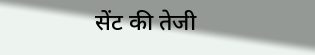सेंट की तेजी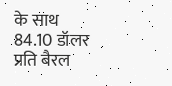के साथ 84.10 डॉलर प्रति बैरल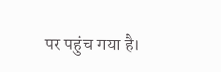पर पहुंच गया है।